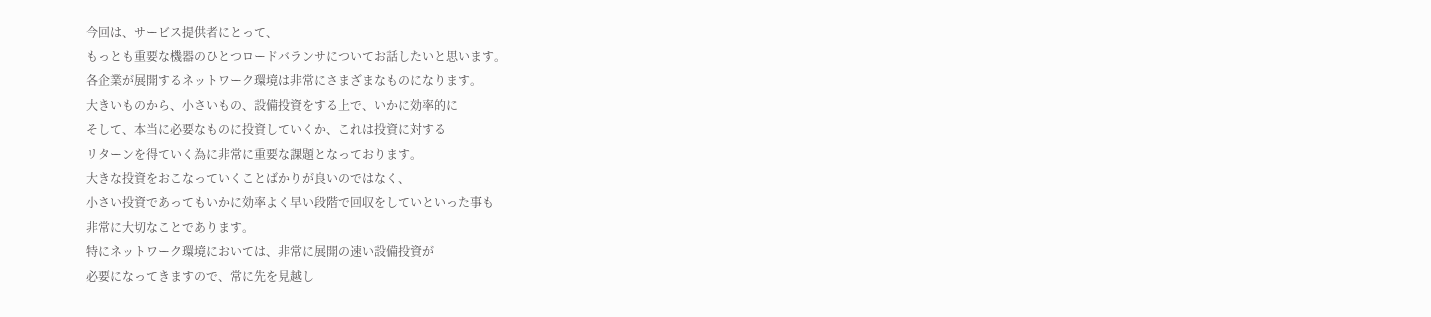今回は、サービス提供者にとって、
もっとも重要な機器のひとつロードバランサについてお話したいと思います。
各企業が展開するネットワーク環境は非常にさまざまなものになります。
大きいものから、小さいもの、設備投資をする上で、いかに効率的に
そして、本当に必要なものに投資していくか、これは投資に対する
リターンを得ていく為に非常に重要な課題となっております。
大きな投資をおこなっていくことばかりが良いのではなく、
小さい投資であってもいかに効率よく早い段階で回収をしていといった事も
非常に大切なことであります。
特にネットワーク環境においては、非常に展開の速い設備投資が
必要になってきますので、常に先を見越し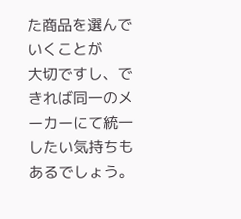た商品を選んでいくことが
大切ですし、できれば同一のメーカーにて統一したい気持ちもあるでしょう。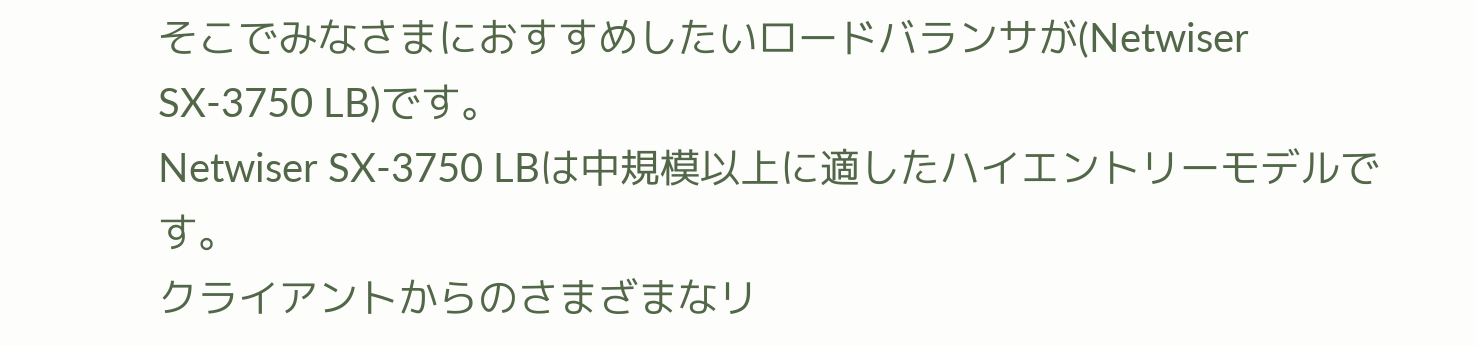そこでみなさまにおすすめしたいロードバランサが(Netwiser SX-3750 LB)です。
Netwiser SX-3750 LBは中規模以上に適したハイエントリーモデルです。
クライアントからのさまざまなリ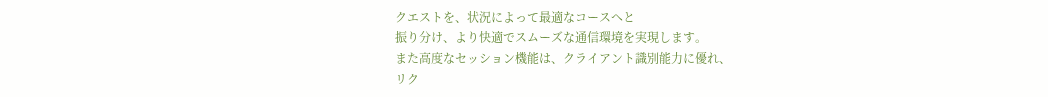クエストを、状況によって最適なコースへと
振り分け、より快適でスムーズな通信環境を実現します。
また高度なセッション機能は、クライアント識別能力に優れ、
リク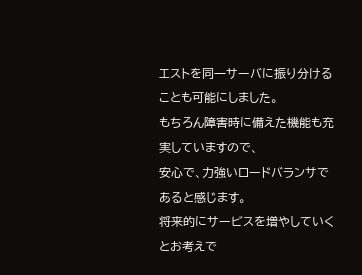エストを同一サーバに振り分けることも可能にしました。
もちろん障害時に備えた機能も充実していますので、
安心で、力強いロードバランサであると感じます。
将来的にサービスを増やしていくとお考えで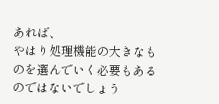あれば、
やはり処理機能の大きなものを選んでいく必要もあるのではないでしょう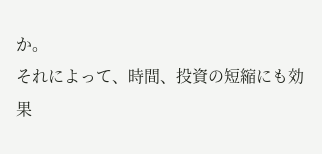か。
それによって、時間、投資の短縮にも効果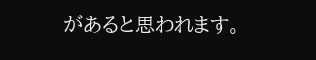があると思われます。